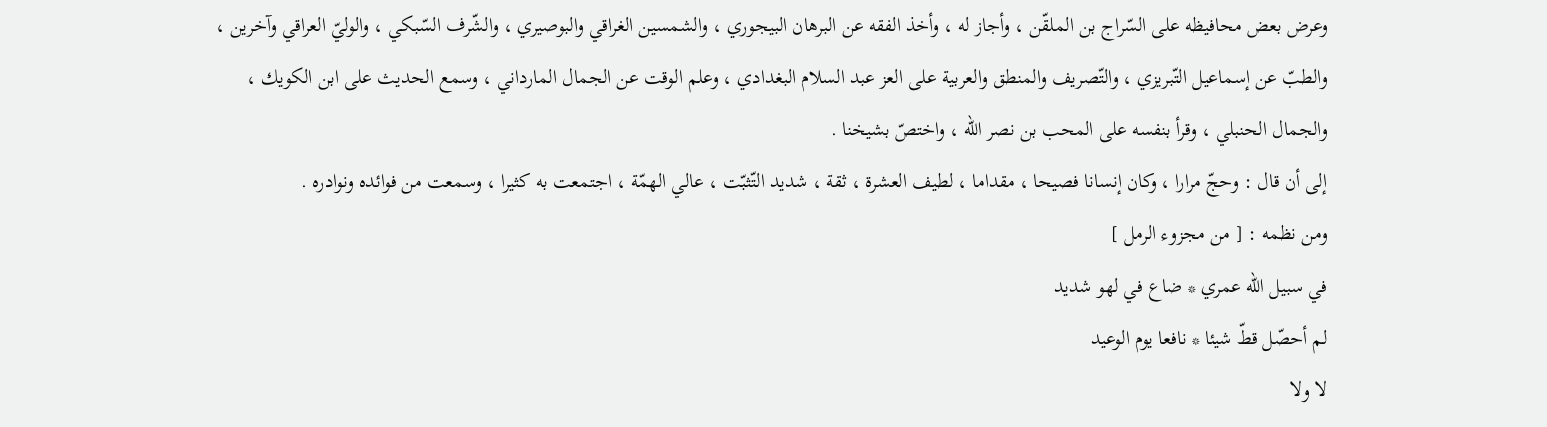وعرض بعض محافيظه على السّراج بن الملقّن ، وأجاز له ، وأخذ الفقه عن البرهان البيجوري ، والشمسين الغراقي والبوصيري ، والشّرف السّبكي ، والوليّ العراقي وآخرين ، والطبّ عن إسماعيل التّبريزي ، والتّصريف والمنطق والعربية على العز عبد السلام البغدادي ، وعلم الوقت عن الجمال المارداني ، وسمع الحديث على ابن الكويك ، والجمال الحنبلي ، وقرأ بنفسه على المحب بن نصر اللّه ، واختصّ بشيخنا .
إلى أن قال : وحجّ مرارا ، وكان إنسانا فصيحا ، مقداما ، لطيف العشرة ، ثقة ، شديد التّثبّت ، عالي الهمّة ، اجتمعت به كثيرا ، وسمعت من فوائده ونوادره .
ومن نظمه : [ من مجزوء الرمل ]
في سبيل اللّه عمري * ضاع في لهو شديد
لم أحصّل قطّ شيئا * نافعا يوم الوعيد
لا ولا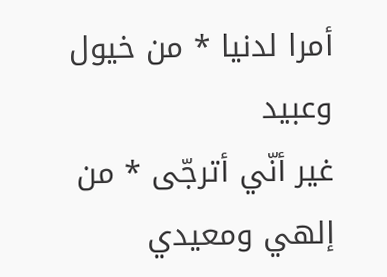أمرا لدنيا * من خيول وعبيد
غير أنّي أترجّى * من إلهي ومعيدي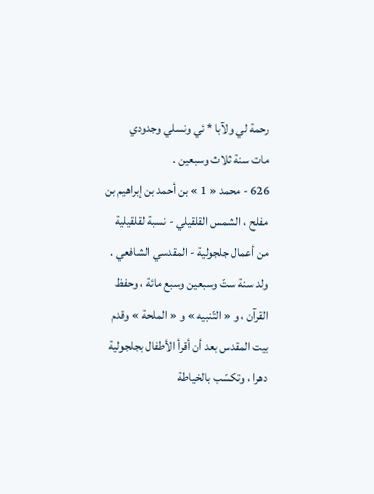رحمة لي ولآبا * ئي ونسلي وجدودي
مات سنة ثلاث وسبعين .
626 - محمد « 1 » بن أحمد بن إبراهيم بن مفلح ، الشمس القلقيلي - نسبة لقلقيلية من أعمال جلجولية - المقدسي الشافعي .
ولد سنة ستّ وسبعين وسبع مائة ، وحفظ القرآن ، و « التّنبيه » و « الملحة » وقدم بيت المقدس بعد أن أقرأ الأطفال بجلجولية دهرا ، وتكسّب بالخياطة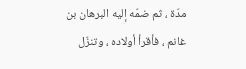مدّة ، ثم ضمّه إليه البرهان بن غانم ، فأقرأ أولاده ، وتنزّل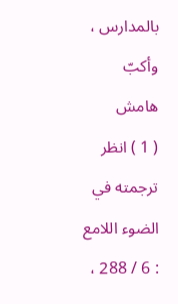بالمدارس ، وأكبّ
هامش
( 1 ) انظر ترجمته في الضوء اللامع : 6 / 288 ،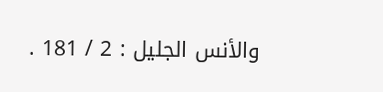والأنس الجليل : 2 / 181 .